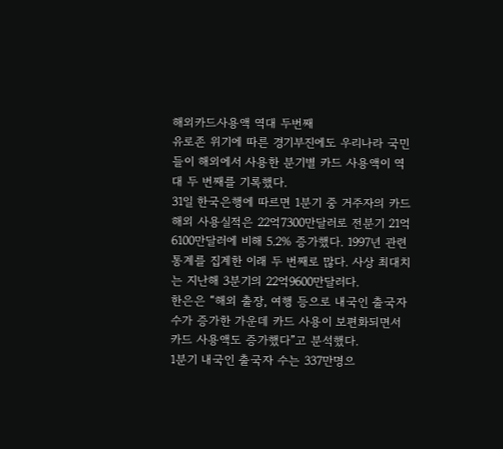해외카드사용액 역대 두번째
유로존 위기에 따른 경기부진에도 우리나라 국민들이 해외에서 사용한 분기별 카드 사용액이 역대 두 번째를 기록했다.
31일 한국은행에 따르면 1분기 중 거주자의 카드 해외 사용실적은 22억7300만달러로 전분기 21억6100만달러에 비해 5.2% 증가했다. 1997년 관련 통계를 집계한 이래 두 번째로 많다. 사상 최대치는 지난해 3분기의 22억9600만달러다.
한은은 “해외 출장, 여행 등으로 내국인 출국자 수가 증가한 가운데 카드 사용이 보편화되면서 카드 사용액도 증가했다”고 분석했다.
1분기 내국인 출국자 수는 337만명으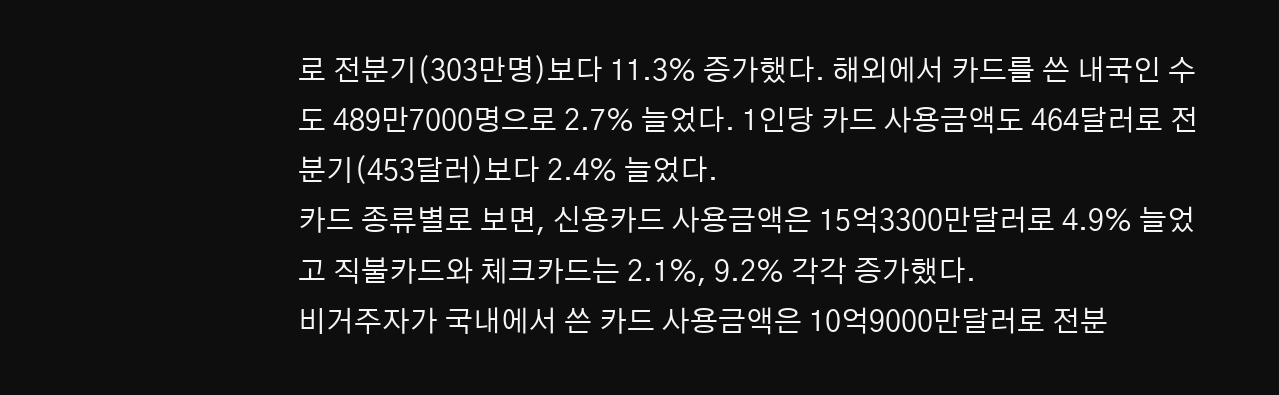로 전분기(303만명)보다 11.3% 증가했다. 해외에서 카드를 쓴 내국인 수도 489만7000명으로 2.7% 늘었다. 1인당 카드 사용금액도 464달러로 전분기(453달러)보다 2.4% 늘었다.
카드 종류별로 보면, 신용카드 사용금액은 15억3300만달러로 4.9% 늘었고 직불카드와 체크카드는 2.1%, 9.2% 각각 증가했다.
비거주자가 국내에서 쓴 카드 사용금액은 10억9000만달러로 전분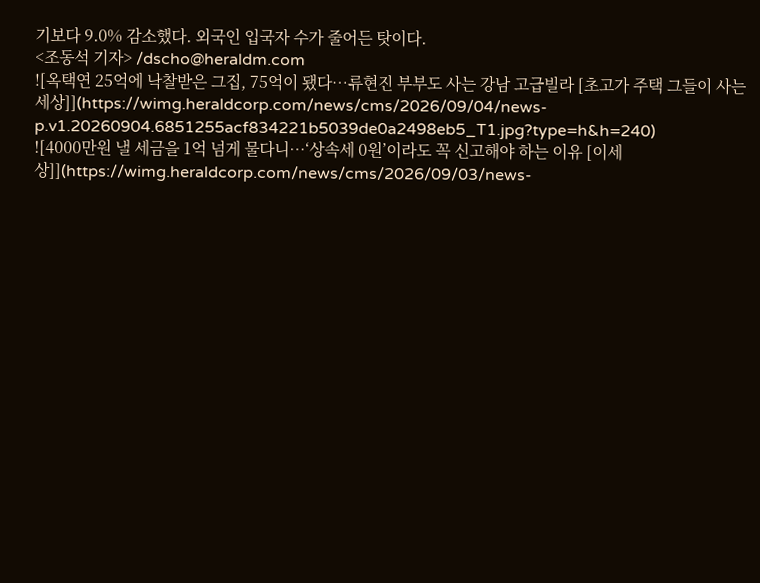기보다 9.0% 감소했다. 외국인 입국자 수가 줄어든 탓이다.
<조동석 기자> /dscho@heraldm.com
![옥택연 25억에 낙찰받은 그집, 75억이 됐다…류현진 부부도 사는 강남 고급빌라 [초고가 주택 그들이 사는 세상]](https://wimg.heraldcorp.com/news/cms/2026/09/04/news-p.v1.20260904.6851255acf834221b5039de0a2498eb5_T1.jpg?type=h&h=240)
![4000만원 낼 세금을 1억 넘게 물다니…‘상속세 0원’이라도 꼭 신고해야 하는 이유 [이세상]](https://wimg.heraldcorp.com/news/cms/2026/09/03/news-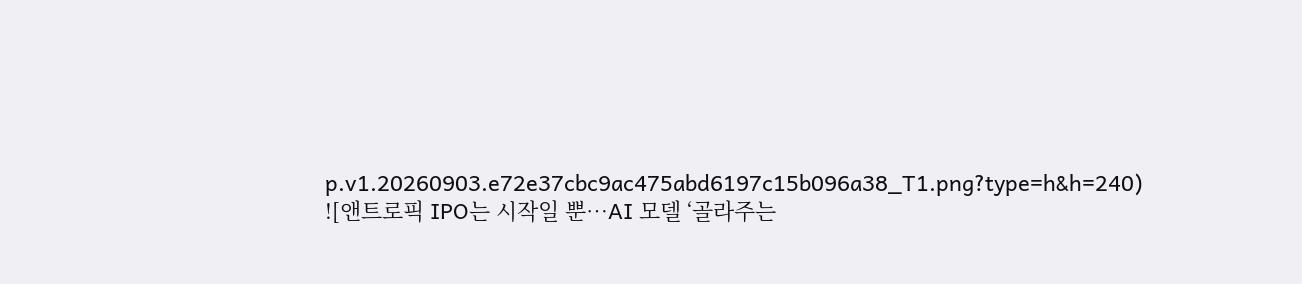p.v1.20260903.e72e37cbc9ac475abd6197c15b096a38_T1.png?type=h&h=240)
![앤트로픽 IPO는 시작일 뿐…AI 모델 ‘골라주는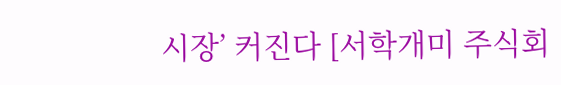시장’ 커진다 [서학개미 주식회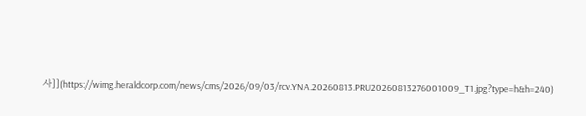사]](https://wimg.heraldcorp.com/news/cms/2026/09/03/rcv.YNA.20260813.PRU20260813276001009_T1.jpg?type=h&h=240)